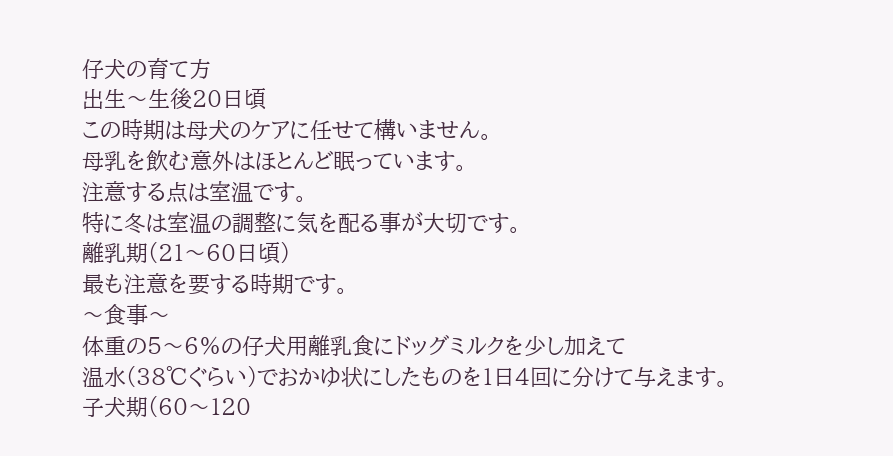仔犬の育て方
出生〜生後20日頃
この時期は母犬のケアに任せて構いません。
母乳を飲む意外はほとんど眠っています。
注意する点は室温です。
特に冬は室温の調整に気を配る事が大切です。
離乳期(21〜60日頃)
最も注意を要する時期です。
〜食事〜
体重の5〜6%の仔犬用離乳食にドッグミルクを少し加えて
温水(38℃ぐらい)でおかゆ状にしたものを1日4回に分けて与えます。
子犬期(60〜120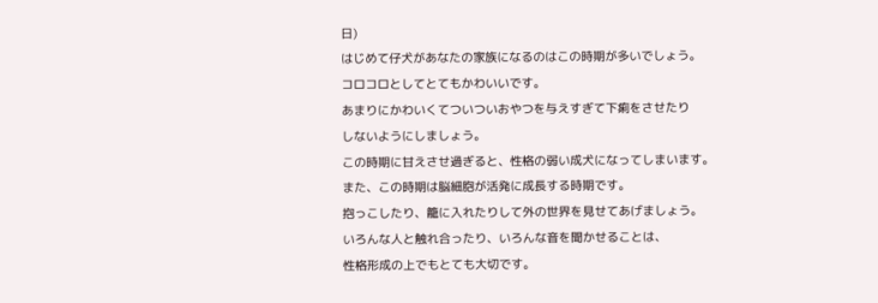日)
はじめて仔犬があなたの家族になるのはこの時期が多いでしょう。
コロコロとしてとてもかわいいです。
あまりにかわいくてついついおやつを与えすぎて下痢をさせたり
しないようにしましょう。
この時期に甘えさせ過ぎると、性格の弱い成犬になってしまいます。
また、この時期は脳細胞が活発に成長する時期です。
抱っこしたり、籠に入れたりして外の世界を見せてあげましょう。
いろんな人と触れ合ったり、いろんな音を聞かせることは、
性格形成の上でもとても大切です。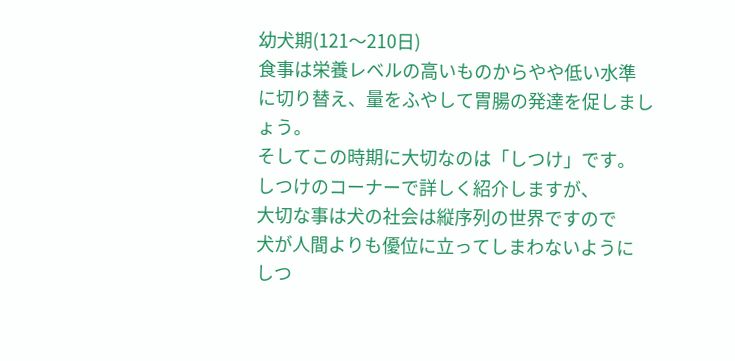幼犬期(121〜210日)
食事は栄養レベルの高いものからやや低い水準
に切り替え、量をふやして胃腸の発達を促しましょう。
そしてこの時期に大切なのは「しつけ」です。
しつけのコーナーで詳しく紹介しますが、
大切な事は犬の社会は縦序列の世界ですので
犬が人間よりも優位に立ってしまわないように
しつ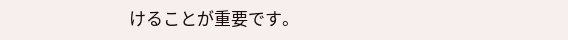けることが重要です。